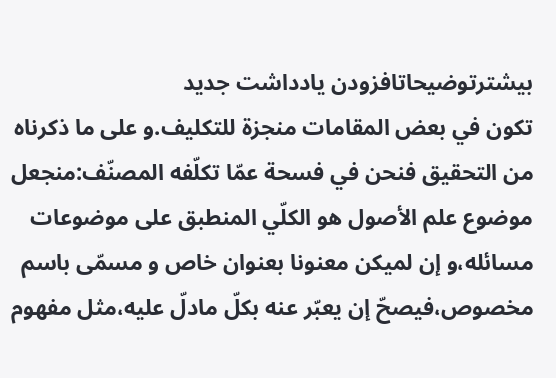بیشترتوضیحاتافزودن یادداشت جدید
تكون في بعض المقامات منجزة للتكليف.و على ما ذكرناه من التحقيق فنحن في فسحة عمّا تكلّفه المصنّف:منجعل موضوع علم الأصول هو الكلّي المنطبق على موضوعات مسائله،و إن لميكن معنونا بعنوان خاص و مسمّى باسم مخصوص،فيصحّ إن يعبّر عنه بكلّ مادلّ عليه،مثل مفهوم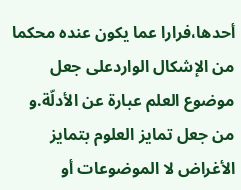أحدها،فرارا عما يكون عنده محكما من الإشكال الواردعلى جعل موضوع العلم عبارة عن الأدلّة.و من جعل تمايز العلوم بتمايز الأغراض لا الموضوعات أو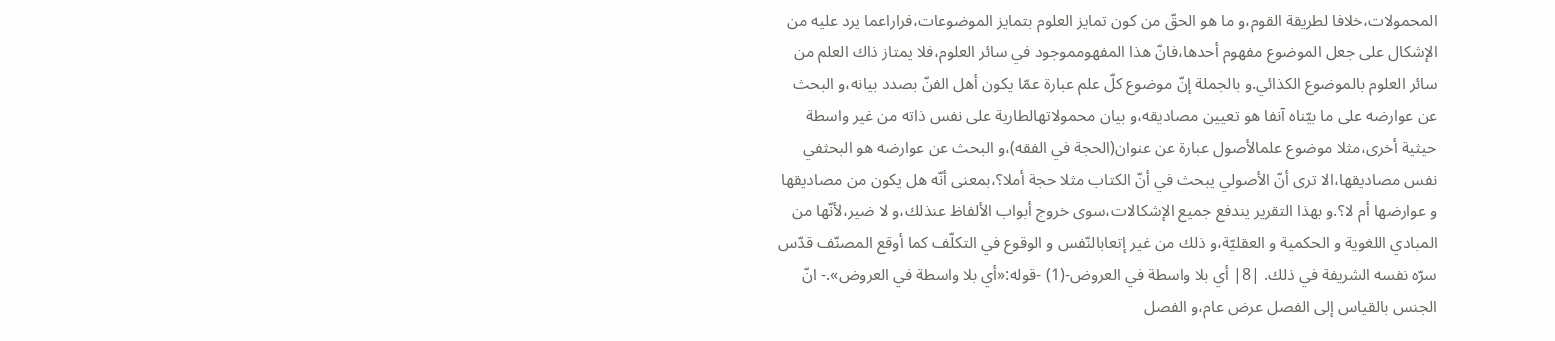المحمولات،خلافا لطريقة القوم،و ما هو الحقّ من كون تمايز العلوم بتمايز الموضوعات،فراراعما يرد عليه من الإشكال على جعل الموضوع مفهوم أحدها،فانّ هذا المفهومموجود في سائر العلوم،فلا يمتاز ذاك العلم من سائر العلوم بالموضوع الكذائي.و بالجملة إنّ موضوع كلّ علم عبارة عمّا يكون أهل الفنّ بصدد بيانه،و البحث عن عوارضه على ما بيّناه آنفا هو تعيين مصاديقه،و بيان محمولاتهالطارية على نفس ذاته من غير واسطة حيثية أخرى،مثلا موضوع علمالأصول عبارة عن عنوان(الحجة في الفقه)،و البحث عن عوارضه هو البحثفي نفس مصاديقها،الا ترى أنّ الأصولي يبحث في أنّ الكتاب مثلا حجة أملا؟،بمعنى أنّه هل يكون من مصاديقها و عوارضها أم لا؟.و بهذا التقرير يندفع جميع الإشكالات،سوى خروج أبواب الألفاظ عنذلك،و لا ضير،لأنّها من المبادي اللغوية و الحكمية و العقليّة،و ذلك من غير إتعابالنّفس و الوقوع في التكلّف كما أوقع المصنّف قدّس سرّه نفسه الشريفة في ذلك. |8| أي بلا واسطة في العروض-(1) -قوله:«أي بلا واسطة في العروض».- انّ الجنس بالقياس إلى الفصل عرض عام،و الفصل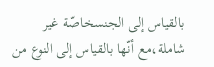بالقياس إلى الجنسخاصّة غير شاملة،مع أنّها بالقياس إلى النوع من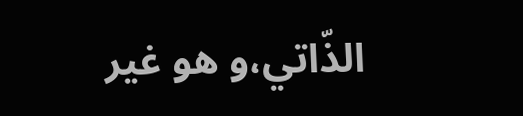الذّاتي،و هو غير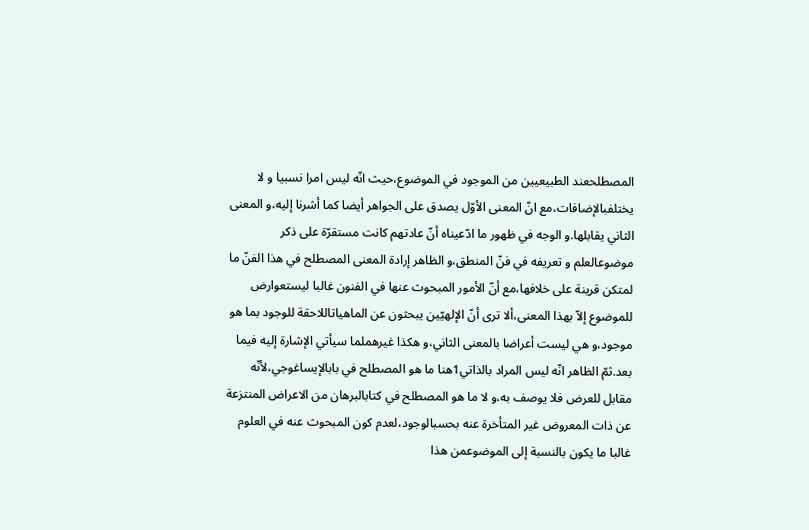المصطلحعند الطبيعيين من الموجود في الموضوع،حيث انّه ليس امرا نسبيا و لا يختلفبالإضافات،مع انّ المعنى الأوّل يصدق على الجواهر أيضا كما أشرنا إليه،و المعنى الثاني يقابلها.و الوجه في ظهور ما ادّعيناه أنّ عادتهم كانت مستقرّة على ذكر موضوعالعلم و تعريفه في فنّ المنطق،و الظاهر إرادة المعنى المصطلح في هذا الفنّ ما لمتكن قرينة على خلافها،مع أنّ الأمور المبحوث عنها في الفنون غالبا ليستعوارض للموضوع إلاّ بهذا المعنى،ألا ترى أنّ الإلهيّين يبحثون عن الماهياتاللاحقة للوجود بما هو موجود،و هي ليست أعراضا بالمعنى الثاني،و هكذا غيرهملما سيأتي الإشارة إليه فيما بعد.ثمّ الظاهر انّه ليس المراد بالذاتي1هنا ما هو المصطلح في بابالإيساغوجي،لأنّه مقابل للعرض فلا يوصف به،و لا ما هو المصطلح في كتابالبرهان من الاعراض المنتزعة عن ذات المعروض غير المتأخرة عنه بحسبالوجود،لعدم كون المبحوث عنه في العلوم غالبا ما يكون بالنسبة إلى الموضوعمن هذا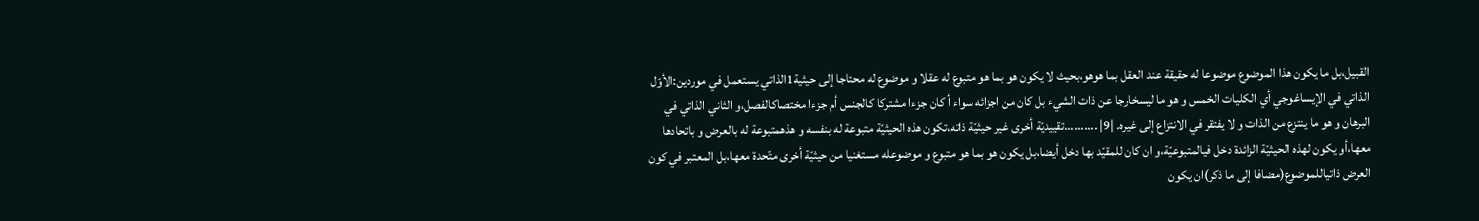القبيل،بل ما يكون هذا الموضوع موضوعا له حقيقة عند العقل بما هوهو،بحيث لا يكون هو بما هو متبوع له عقلا و موضوع له محتاجا إلى حيثية1الذاتي يستعمل في موردين:الأوّل الذاتي في الإيساغوجي أي الكليات الخمس و هو ما ليسخارجا عن ذات الشيء بل كان من اجزائه سواء أ كان جزءا مشتركا كالجنس أم جزءا مختصاكالفصل،و الثاني الذاتي في البرهان و هو ما ينتزع من الذات و لا يفتقر في الانتزاع إلى غيره. |9| ..........تقييديّة أخرى غير حيثيّة ذاته،تكون هذه الحيثيّة متبوعة له بنفسه و هذهمتبوعة له بالعرض و باتحادها معها،أو يكون لهذه الحيثيّة الزائدة دخل فيالمتبوعيّة،و ان كان للمقيّد بها دخل أيضا،بل يكون هو بما هو متبوع و موضوعله مستغنيا من حيثيّة أخرى متّحدة معها،بل المعتبر في كون العرض ذاتياللموضوع(مضافا إلى ما ذكر)ان يكون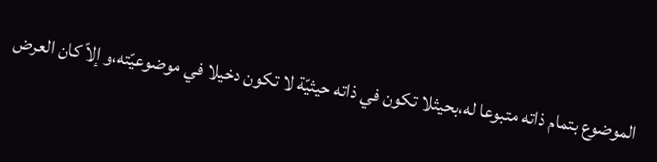الموضوع بتمام ذاته متبوعا له،بحيثلا تكون في ذاته حيثيّة لا تكون دخيلا في موضوعيّته،و إلاّ كان العرض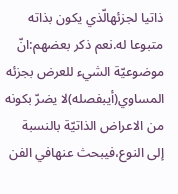ذاتيا لجزئهالّذي يكون بذاته متبوعا له.نعم ذكر بعضهم:انّ موضوعيّة الشيء للعرض بجزئه المساوي(أيبفصله)لا يضرّ بكونه من الاعراض الذاتيّة بالنسبة إلى النوع،فيبحث عنهافي الفن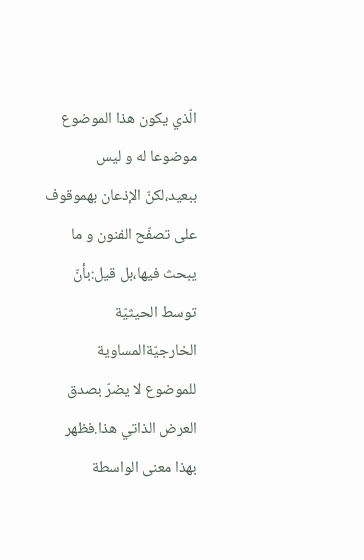الّذي يكون هذا الموضوع موضوعا له و ليس ببعيد،لكنّ الإذعان بهموقوف على تصفّح الفنون و ما يبحث فيها،بل قيل:بأنّ توسط الحيثيّة الخارجيّةالمساوية للموضوع لا يضرّ بصدق العرض الذاتي هذا.فظهر بهذا معنى الواسطة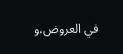في العروض،و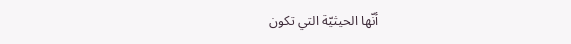أنّها الحيثيّة التي تكون